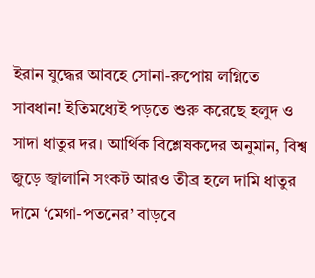ইরান যুদ্ধের আবহে সোনা-রুপোয় লগ্নিতে সাবধান! ইতিমধ্যেই পড়তে শুরু করেছে হলুদ ও সাদা ধাতুর দর। আর্থিক বিশ্লেষকদের অনুমান, বিশ্ব জুড়ে জ্বালানি সংকট আরও তীব্র হলে দামি ধাতুর দামে ‘মেগা-পতনের’ বাড়বে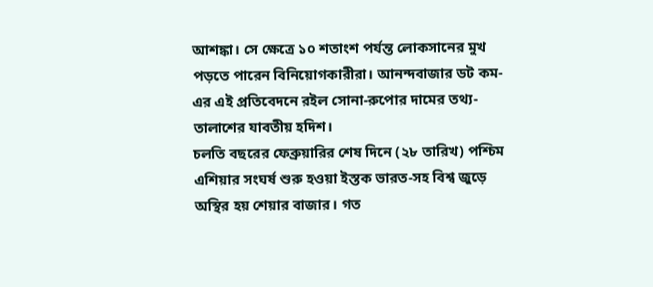আশঙ্কা। সে ক্ষেত্রে ১০ শতাংশ পর্যন্ত লোকসানের মুখ পড়তে পারেন বিনিয়োগকারীরা। আনন্দবাজার ডট কম-এর এই প্রতিবেদনে রইল সোনা-রুপোর দামের তথ্য-তালাশের যাবতীয় হদিশ।
চলতি বছরের ফেব্রুয়ারির শেষ দিনে (২৮ তারিখ) পশ্চিম এশিয়ার সংঘর্ষ শুরু হওয়া ইস্তক ভারত-সহ বিশ্ব জুড়ে অস্থির হয় শেয়ার বাজার। গত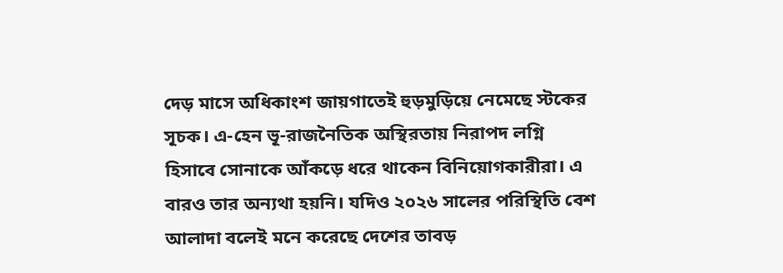দেড় মাসে অধিকাংশ জায়গাতেই হুড়মুড়িয়ে নেমেছে স্টকের সূচক। এ-হেন ভূ-রাজনৈতিক অস্থিরতায় নিরাপদ লগ্নি হিসাবে সোনাকে আঁকড়ে ধরে থাকেন বিনিয়োগকারীরা। এ বারও তার অন্যথা হয়নি। যদিও ২০২৬ সালের পরিস্থিতি বেশ আলাদা বলেই মনে করেছে দেশের তাবড়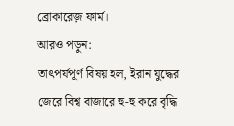ব্রোকারেজ় ফার্ম।
আরও পড়ুন:
তাৎপর্যপূর্ণ বিষয় হল, ইরান যুদ্ধের জেরে বিশ্ব বাজারে হু-হু করে বৃদ্ধি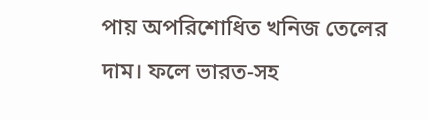পায় অপরিশোধিত খনিজ তেলের দাম। ফলে ভারত-সহ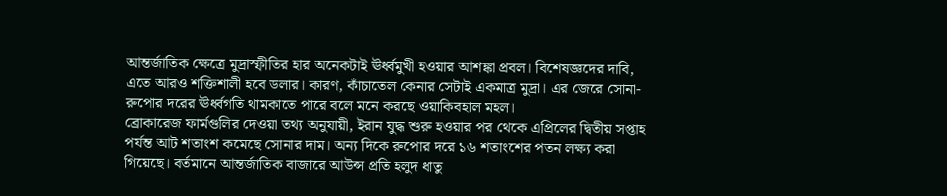আন্তর্জাতিক ক্ষেত্রে মুদ্রাস্ফীতির হার অনেকটাই ঊর্ধ্বমুখী হওয়ার আশঙ্কা প্রবল। বিশেষজ্ঞদের দাবি, এতে আরও শক্তিশালী হবে ডলার। কারণ, কাঁচাতেল কেনার সেটাই একমাত্র মুদ্রা। এর জেরে সোনা-রুপোর দরের ঊর্ধ্বগতি থামকাতে পারে বলে মনে করছে ওয়াকিবহাল মহল।
ব্রোকারেজ ফার্মগুলির দেওয়া তথ্য অনুযায়ী, ইরান যুদ্ধ শুরু হওয়ার পর থেকে এপ্রিলের দ্বিতীয় সপ্তাহ পর্যন্ত আট শতাংশ কমেছে সোনার দাম। অন্য দিকে রুপোর দরে ১৬ শতাংশের পতন লক্ষ্য করা গিয়েছে। বর্তমানে আন্তর্জাতিক বাজারে আউন্স প্রতি হলুদ ধাতু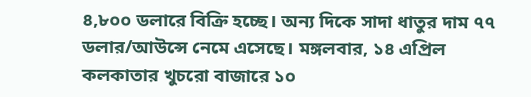৪,৮০০ ডলারে বিক্রি হচ্ছে। অন্য দিকে সাদা ধাতুর দাম ৭৭ ডলার/আউন্সে নেমে এসেছে। মঙ্গলবার, ১৪ এপ্রিল কলকাতার খুচরো বাজারে ১০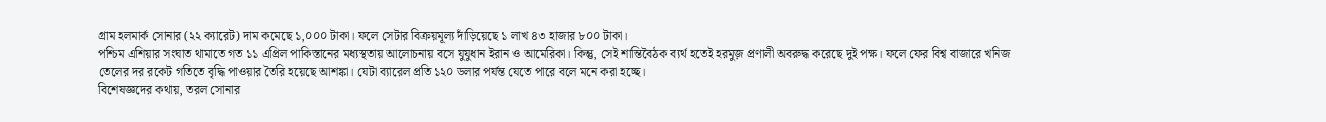গ্রাম হলমার্ক সোনার (২২ ক্যারেট) দাম কমেছে ১,০০০ টাকা। ফলে সেটার বিক্রয়মূল্য দাঁড়িয়েছে ১ লাখ ৪৩ হাজার ৮০০ টাকা।
পশ্চিম এশিয়ার সংঘাত থামাতে গত ১১ এপ্রিল পাকিস্তানের মধ্যস্থতায় আলোচনায় বসে যুযুধান ইরান ও আমেরিকা। কিন্তু, সেই শান্তিবৈঠক ব্যর্থ হতেই হরমুজ় প্রণালী অবরুদ্ধ করেছে দুই পক্ষ। ফলে ফের বিশ্ব বাজারে খনিজ তেলের দর রকেট গতিতে বৃদ্ধি পাওয়ার তৈরি হয়েছে আশঙ্কা। যেটা ব্যারেল প্রতি ১২০ ডলার পর্যন্ত যেতে পারে বলে মনে করা হচ্ছে।
বিশেষজ্ঞদের কথায়, তরল সোনার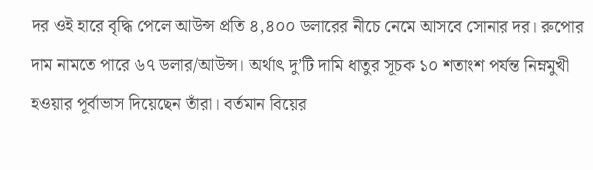দর ওই হারে বৃদ্ধি পেলে আউন্স প্রতি ৪,৪০০ ডলারের নীচে নেমে আসবে সোনার দর। রুপোর দাম নামতে পারে ৬৭ ডলার/আউন্স। অর্থাৎ দু’টি দামি ধাতুর সূচক ১০ শতাংশ পর্যন্ত নিম্নমুখী হওয়ার পূর্বাভাস দিয়েছেন তাঁরা। বর্তমান বিয়ের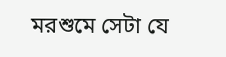মরশুমে সেটা যে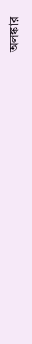অলঙ্কার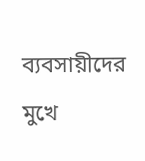ব্যবসায়ীদের মুখে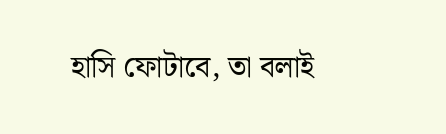হাসি ফোটাবে, তা বলাই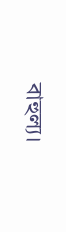বাহুল্য।